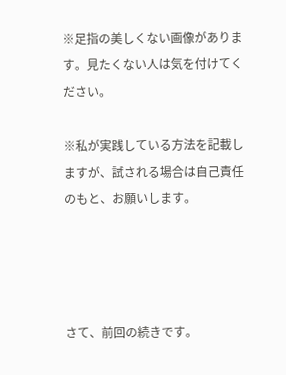※足指の美しくない画像があります。見たくない人は気を付けてください。

※私が実践している方法を記載しますが、試される場合は自己責任のもと、お願いします。




さて、前回の続きです。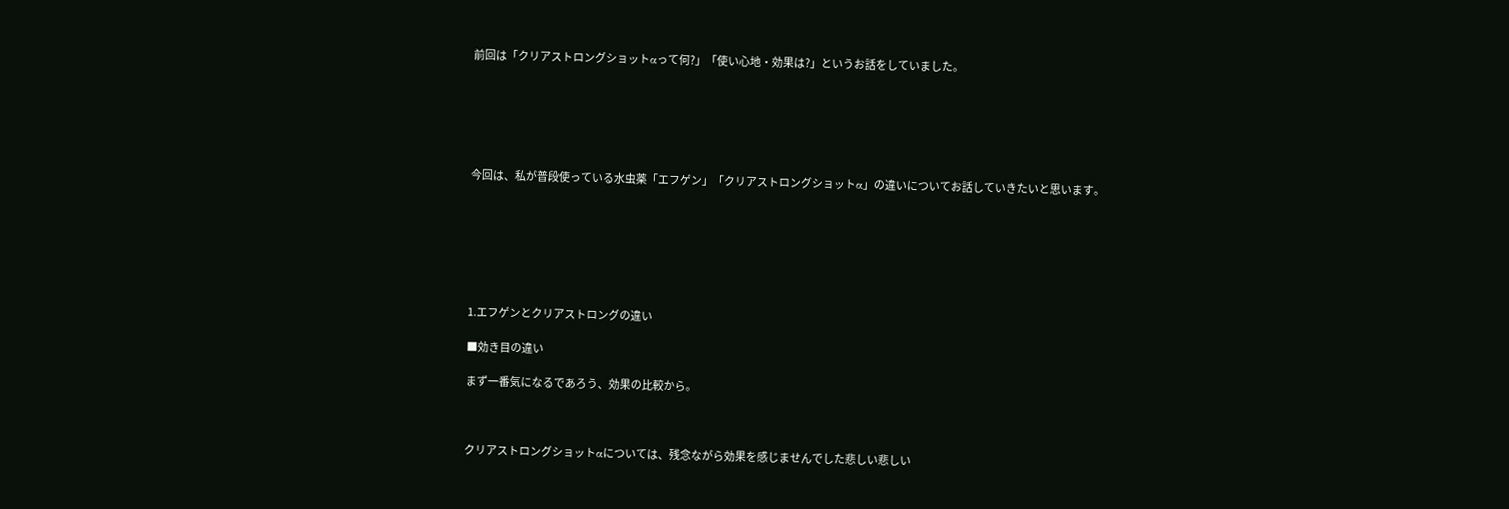前回は「クリアストロングショットαって何?」「使い心地・効果は?」というお話をしていました。






今回は、私が普段使っている水虫薬「エフゲン」「クリアストロングショットα」の違いについてお話していきたいと思います。







1.エフゲンとクリアストロングの違い

■効き目の違い

まず一番気になるであろう、効果の比較から。



クリアストロングショットαについては、残念ながら効果を感じませんでした悲しい悲しい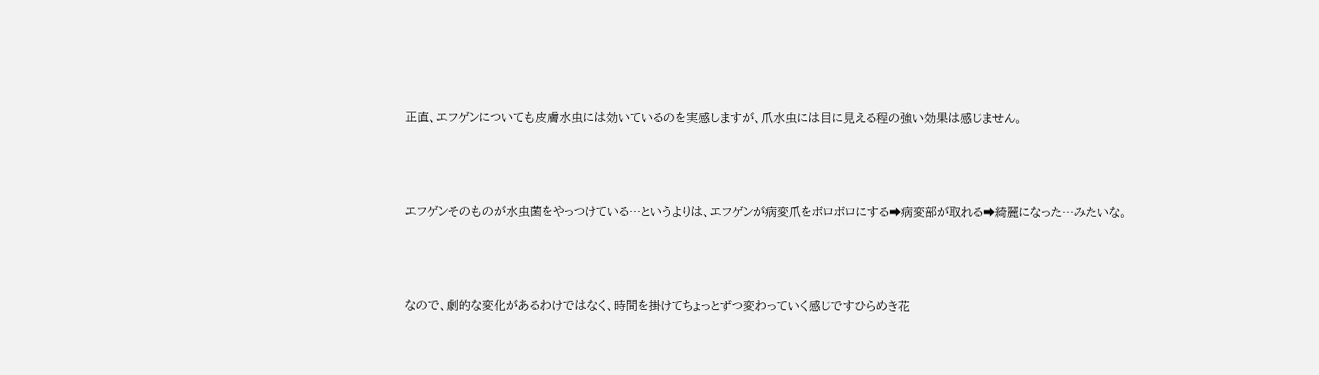正直、エフゲンについても皮膚水虫には効いているのを実感しますが、爪水虫には目に見える程の強い効果は感じません。




エフゲンそのものが水虫菌をやっつけている…というよりは、エフゲンが病変爪をボロボロにする➡病変部が取れる➡綺麗になった…みたいな。




なので、劇的な変化があるわけではなく、時間を掛けてちょっとずつ変わっていく感じですひらめき花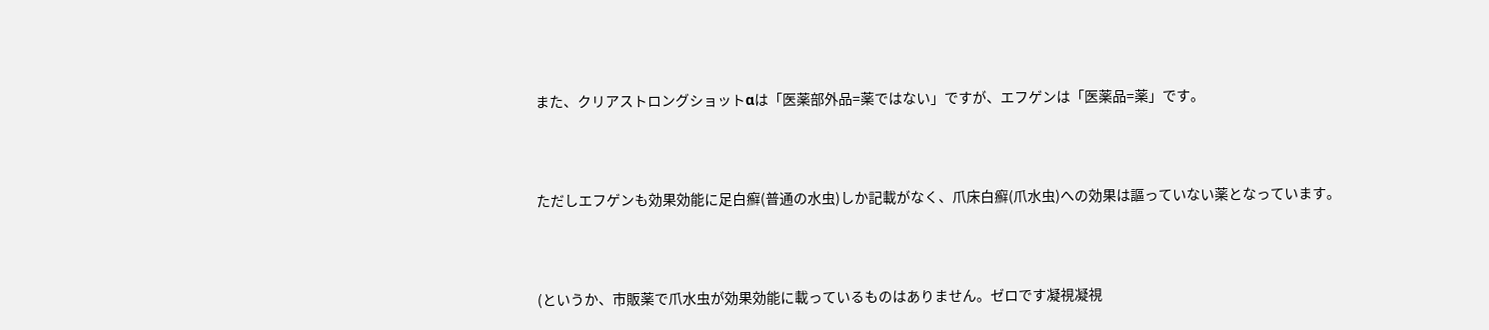また、クリアストロングショットαは「医薬部外品=薬ではない」ですが、エフゲンは「医薬品=薬」です。




ただしエフゲンも効果効能に足白癬(普通の水虫)しか記載がなく、爪床白癬(爪水虫)への効果は謳っていない薬となっています。




(というか、市販薬で爪水虫が効果効能に載っているものはありません。ゼロです凝視凝視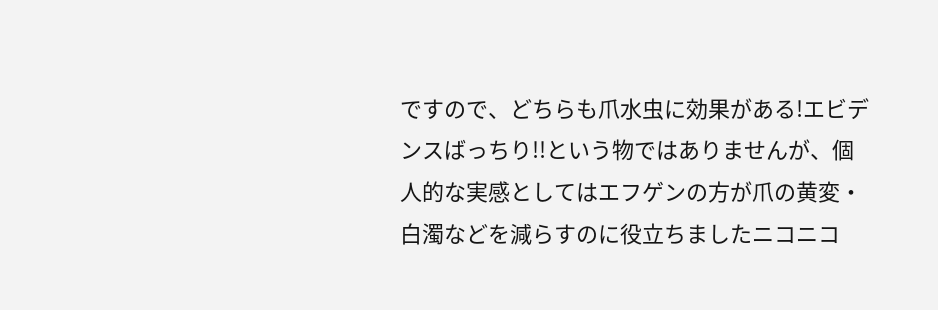ですので、どちらも爪水虫に効果がある!エビデンスばっちり!!という物ではありませんが、個人的な実感としてはエフゲンの方が爪の黄変・白濁などを減らすのに役立ちましたニコニコ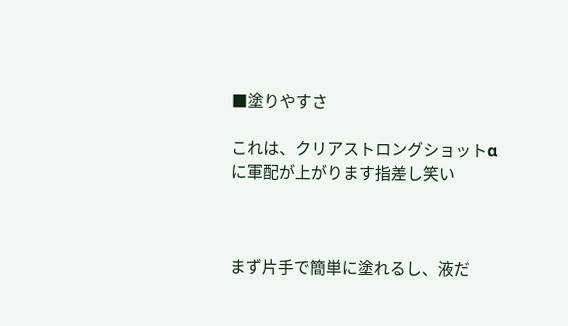■塗りやすさ

これは、クリアストロングショットαに軍配が上がります指差し笑い



まず片手で簡単に塗れるし、液だ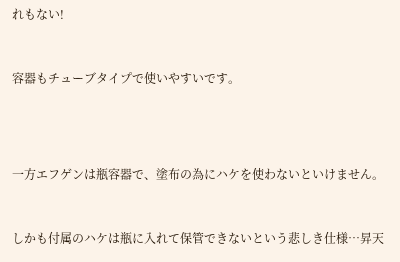れもない!



容器もチューブタイプで使いやすいです。





一方エフゲンは瓶容器で、塗布の為にハケを使わないといけません。



しかも付属のハケは瓶に入れて保管できないという悲しき仕様…昇天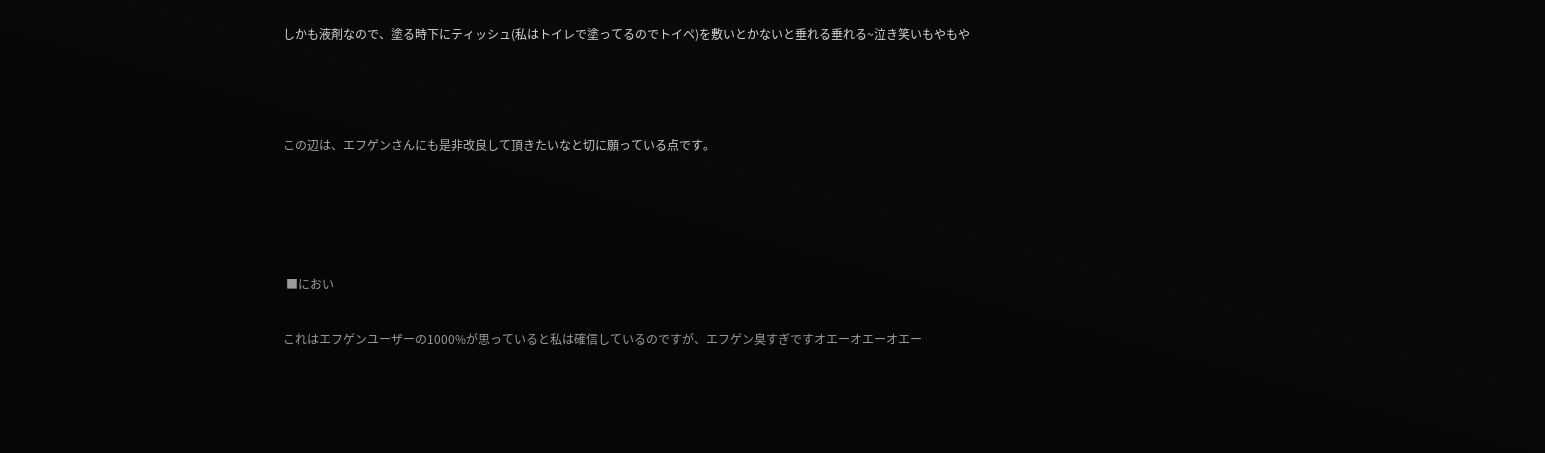しかも液剤なので、塗る時下にティッシュ(私はトイレで塗ってるのでトイペ)を敷いとかないと垂れる垂れる~泣き笑いもやもや



この辺は、エフゲンさんにも是非改良して頂きたいなと切に願っている点です。




 ■におい

これはエフゲンユーザーの1000%が思っていると私は確信しているのですが、エフゲン臭すぎですオエーオエーオエー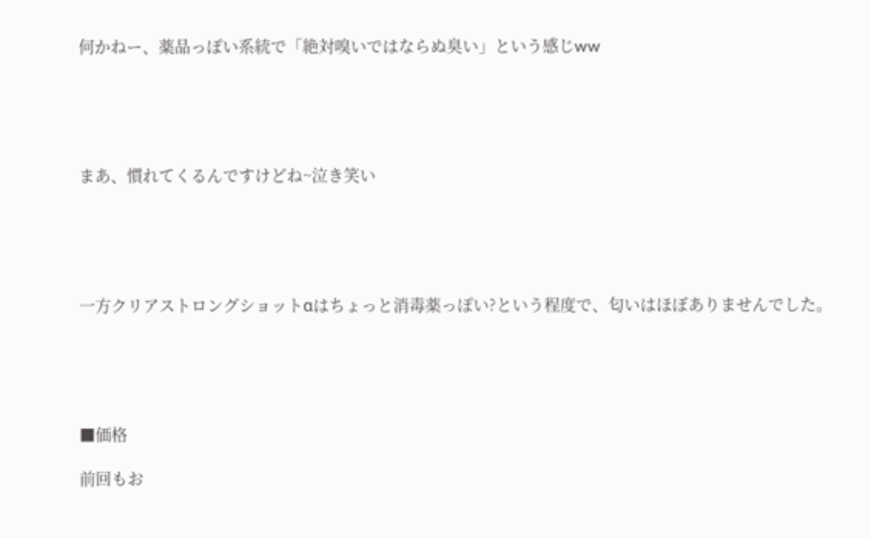何かねー、薬品っぽい系統で「絶対嗅いではならぬ臭い」という感じww





まあ、慣れてくるんですけどね~泣き笑い





一方クリアストロングショットαはちょっと消毒薬っぽい?という程度で、匂いはほぼありませんでした。





■価格

前回もお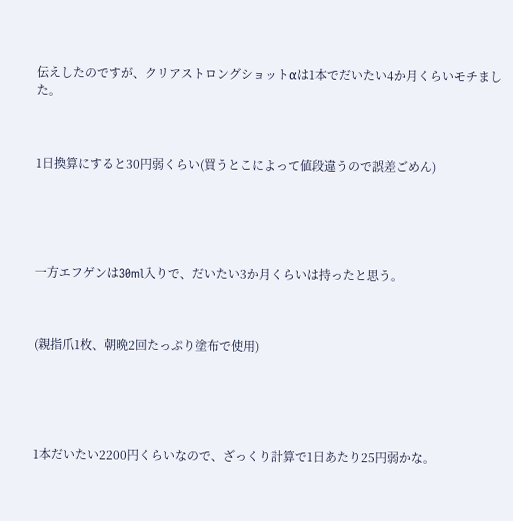伝えしたのですが、クリアストロングショットαは1本でだいたい4か月くらいモチました。



1日換算にすると30円弱くらい(買うとこによって値段違うので誤差ごめん)





一方エフゲンは30ml入りで、だいたい3か月くらいは持ったと思う。



(親指爪1枚、朝晩2回たっぷり塗布で使用)





1本だいたい2200円くらいなので、ざっくり計算で1日あたり25円弱かな。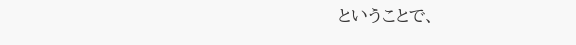ということで、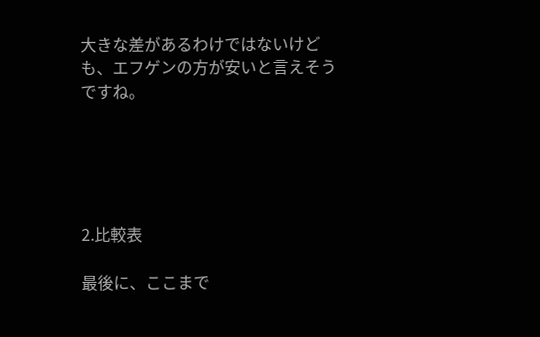大きな差があるわけではないけども、エフゲンの方が安いと言えそうですね。





2.比較表

最後に、ここまで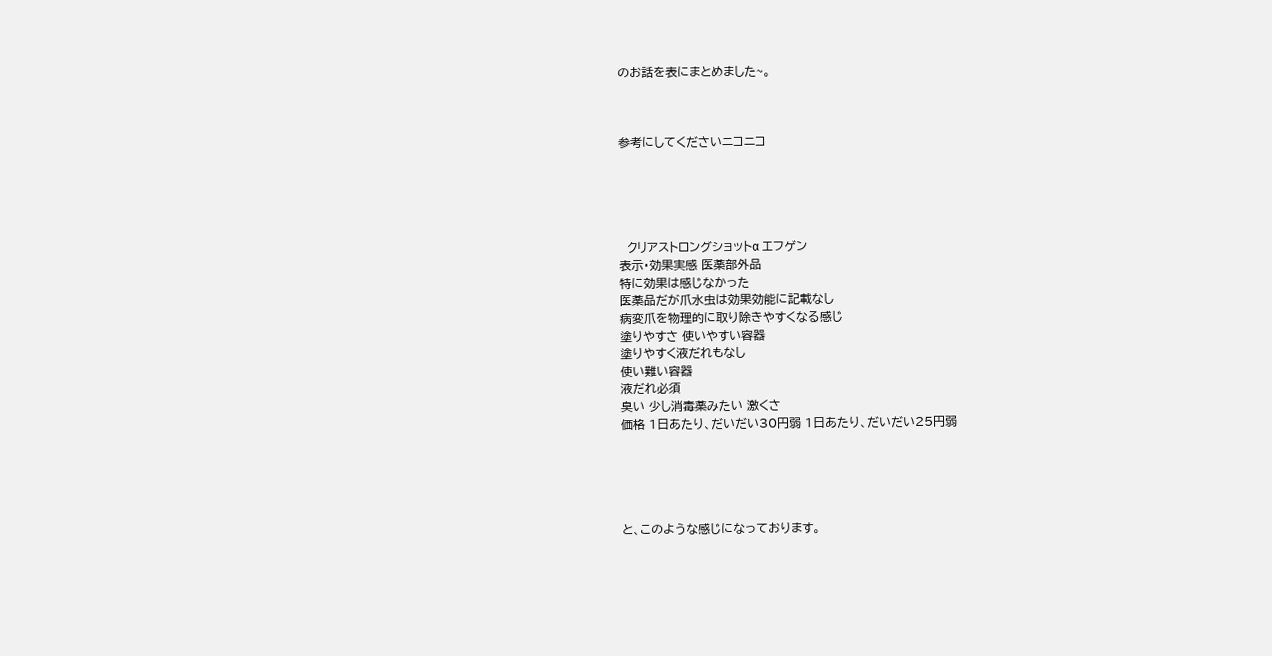のお話を表にまとめました~。



参考にしてくださいニコニコ





  クリアストロングショットα エフゲン
表示・効果実感 医薬部外品
特に効果は感じなかった
医薬品だが爪水虫は効果効能に記載なし
病変爪を物理的に取り除きやすくなる感じ
塗りやすさ 使いやすい容器
塗りやすく液だれもなし
使い難い容器
液だれ必須
臭い 少し消毒薬みたい 激くさ
価格 1日あたり、だいだい30円弱 1日あたり、だいだい25円弱





と、このような感じになっております。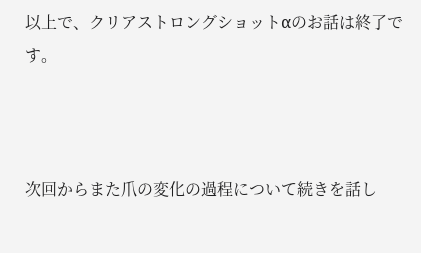以上で、クリアストロングショットαのお話は終了です。



次回からまた爪の変化の過程について続きを話し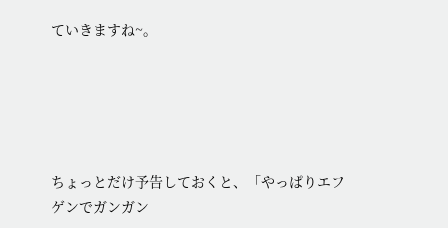ていきますね~。





ちょっとだけ予告しておくと、「やっぱりエフゲンでガンガン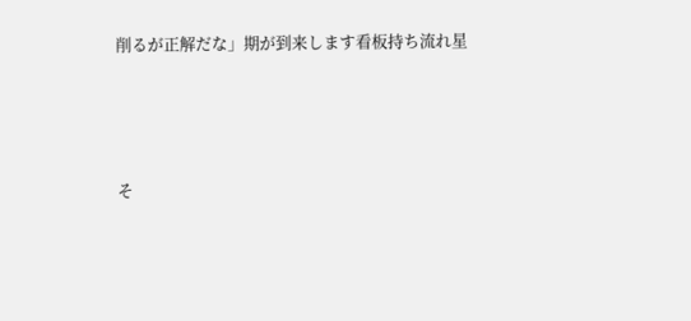削るが正解だな」期が到来します看板持ち流れ星





そ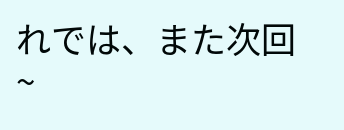れでは、また次回~